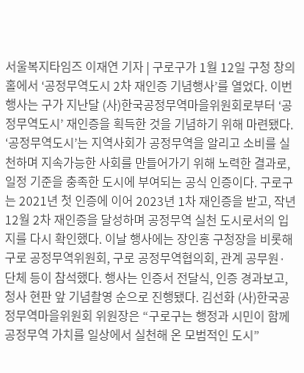서울복지타임즈 이재연 기자 | 구로구가 1월 12일 구청 창의홀에서 ‘공정무역도시 2차 재인증 기념행사’를 열었다. 이번 행사는 구가 지난달 (사)한국공정무역마을위원회로부터 ‘공정무역도시’ 재인증을 획득한 것을 기념하기 위해 마련됐다. ‘공정무역도시’는 지역사회가 공정무역을 알리고 소비를 실천하며 지속가능한 사회를 만들어가기 위해 노력한 결과로, 일정 기준을 충족한 도시에 부여되는 공식 인증이다. 구로구는 2021년 첫 인증에 이어 2023년 1차 재인증을 받고, 작년 12월 2차 재인증을 달성하며 공정무역 실천 도시로서의 입지를 다시 확인했다. 이날 행사에는 장인홍 구청장을 비롯해 구로 공정무역위원회, 구로 공정무역협의회, 관계 공무원·단체 등이 참석했다. 행사는 인증서 전달식, 인증 경과보고, 청사 현판 앞 기념촬영 순으로 진행됐다. 김선화 (사)한국공정무역마을위원회 위원장은 “구로구는 행정과 시민이 함께 공정무역 가치를 일상에서 실천해 온 모범적인 도시”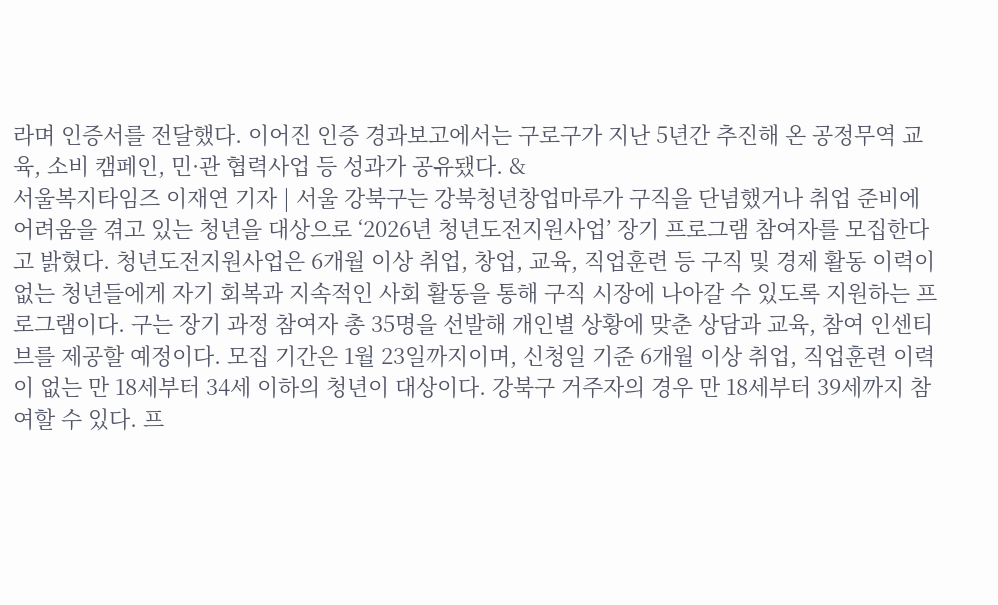라며 인증서를 전달했다. 이어진 인증 경과보고에서는 구로구가 지난 5년간 추진해 온 공정무역 교육, 소비 캠페인, 민·관 협력사업 등 성과가 공유됐다. &
서울복지타임즈 이재연 기자 | 서울 강북구는 강북청년창업마루가 구직을 단념했거나 취업 준비에 어려움을 겪고 있는 청년을 대상으로 ‘2026년 청년도전지원사업’ 장기 프로그램 참여자를 모집한다고 밝혔다. 청년도전지원사업은 6개월 이상 취업, 창업, 교육, 직업훈련 등 구직 및 경제 활동 이력이 없는 청년들에게 자기 회복과 지속적인 사회 활동을 통해 구직 시장에 나아갈 수 있도록 지원하는 프로그램이다. 구는 장기 과정 참여자 총 35명을 선발해 개인별 상황에 맞춘 상담과 교육, 참여 인센티브를 제공할 예정이다. 모집 기간은 1월 23일까지이며, 신청일 기준 6개월 이상 취업, 직업훈련 이력이 없는 만 18세부터 34세 이하의 청년이 대상이다. 강북구 거주자의 경우 만 18세부터 39세까지 참여할 수 있다. 프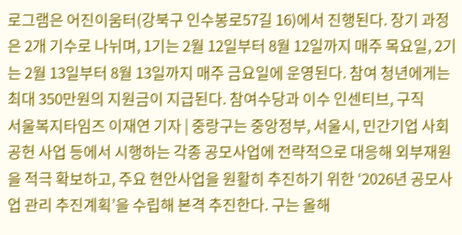로그램은 어진이움터(강북구 인수봉로57길 16)에서 진행된다. 장기 과정은 2개 기수로 나뉘며, 1기는 2월 12일부터 8월 12일까지 매주 목요일, 2기는 2월 13일부터 8월 13일까지 매주 금요일에 운영된다. 참여 청년에게는 최대 350만원의 지원금이 지급된다. 참여수당과 이수 인센티브, 구직
서울복지타임즈 이재연 기자 | 중랑구는 중앙정부, 서울시, 민간기업 사회공헌 사업 등에서 시행하는 각종 공모사업에 전략적으로 대응해 외부재원을 적극 확보하고, 주요 현안사업을 원활히 추진하기 위한 ‘2026년 공모사업 관리 추진계획’을 수립해 본격 추진한다. 구는 올해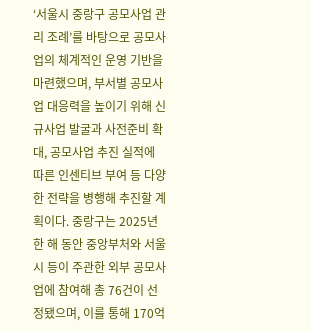‘서울시 중랑구 공모사업 관리 조례’를 바탕으로 공모사업의 체계적인 운영 기반을 마련했으며, 부서별 공모사업 대응력을 높이기 위해 신규사업 발굴과 사전준비 확대, 공모사업 추진 실적에 따른 인센티브 부여 등 다양한 전략을 병행해 추진할 계획이다. 중랑구는 2025년 한 해 동안 중앙부처와 서울시 등이 주관한 외부 공모사업에 참여해 총 76건이 선정됐으며, 이를 통해 170억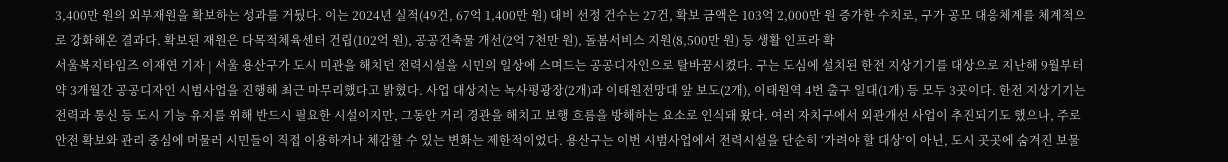3,400만 원의 외부재원을 확보하는 성과를 거뒀다. 이는 2024년 실적(49건, 67억 1,400만 원) 대비 선정 건수는 27건, 확보 금액은 103억 2,000만 원 증가한 수치로, 구가 공모 대응체계를 체계적으로 강화해온 결과다. 확보된 재원은 다목적체육센터 건립(102억 원), 공공건축물 개선(2억 7천만 원), 돌봄서비스 지원(8,500만 원) 등 생활 인프라 확
서울복지타임즈 이재연 기자 | 서울 용산구가 도시 미관을 해치던 전력시설을 시민의 일상에 스며드는 공공디자인으로 탈바꿈시켰다. 구는 도심에 설치된 한전 지상기기를 대상으로 지난해 9월부터 약 3개월간 공공디자인 시범사업을 진행해 최근 마무리했다고 밝혔다. 사업 대상지는 녹사평광장(2개)과 이태원전망대 앞 보도(2개), 이태원역 4번 출구 일대(1개) 등 모두 3곳이다. 한전 지상기기는 전력과 통신 등 도시 기능 유지를 위해 반드시 필요한 시설이지만, 그동안 거리 경관을 해치고 보행 흐름을 방해하는 요소로 인식돼 왔다. 여러 자치구에서 외관개선 사업이 추진되기도 했으나, 주로 안전 확보와 관리 중심에 머물러 시민들이 직접 이용하거나 체감할 수 있는 변화는 제한적이었다. 용산구는 이번 시범사업에서 전력시설을 단순히 ‘가려야 할 대상’이 아닌, 도시 곳곳에 숨겨진 보물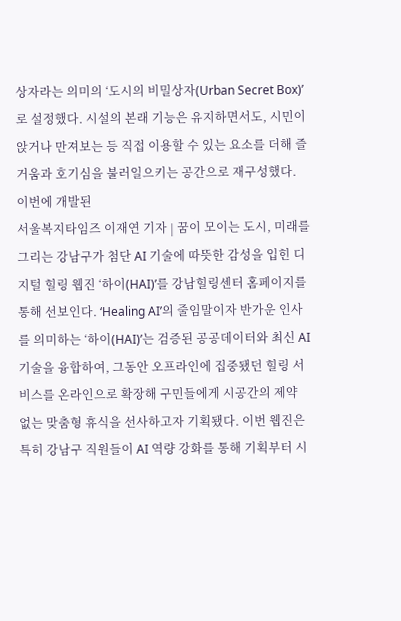상자라는 의미의 ‘도시의 비밀상자(Urban Secret Box)’로 설정했다. 시설의 본래 기능은 유지하면서도, 시민이 앉거나 만져보는 등 직접 이용할 수 있는 요소를 더해 즐거움과 호기심을 불러일으키는 공간으로 재구성했다. 이번에 개발된
서울복지타임즈 이재연 기자 | 꿈이 모이는 도시, 미래를 그리는 강남구가 첨단 AI 기술에 따뜻한 감성을 입힌 디지털 힐링 웹진 ‘하이(HAI)’를 강남힐링센터 홈페이지를 통해 선보인다. ‘Healing AI’의 줄임말이자 반가운 인사를 의미하는 ‘하이(HAI)’는 검증된 공공데이터와 최신 AI 기술을 융합하여, 그동안 오프라인에 집중됐던 힐링 서비스를 온라인으로 확장해 구민들에게 시공간의 제약 없는 맞춤형 휴식을 선사하고자 기획됐다. 이번 웹진은 특히 강남구 직원들이 AI 역량 강화를 통해 기획부터 시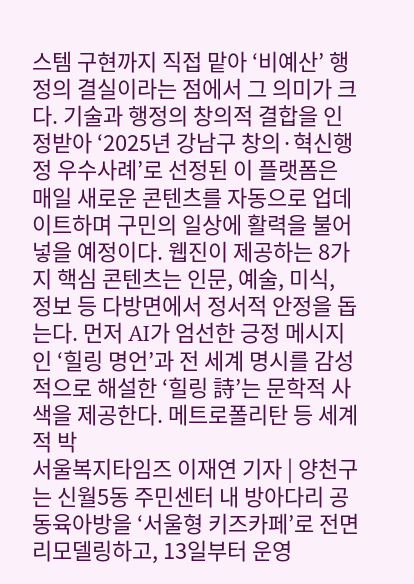스템 구현까지 직접 맡아 ‘비예산’ 행정의 결실이라는 점에서 그 의미가 크다. 기술과 행정의 창의적 결합을 인정받아 ‘2025년 강남구 창의·혁신행정 우수사례’로 선정된 이 플랫폼은 매일 새로운 콘텐츠를 자동으로 업데이트하며 구민의 일상에 활력을 불어넣을 예정이다. 웹진이 제공하는 8가지 핵심 콘텐츠는 인문, 예술, 미식, 정보 등 다방면에서 정서적 안정을 돕는다. 먼저 AI가 엄선한 긍정 메시지인 ‘힐링 명언’과 전 세계 명시를 감성적으로 해설한 ‘힐링 詩’는 문학적 사색을 제공한다. 메트로폴리탄 등 세계적 박
서울복지타임즈 이재연 기자 | 양천구는 신월5동 주민센터 내 방아다리 공동육아방을 ‘서울형 키즈카페’로 전면 리모델링하고, 13일부터 운영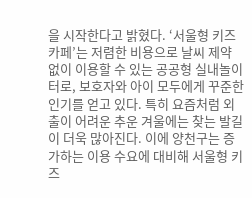을 시작한다고 밝혔다. ‘서울형 키즈카페’는 저렴한 비용으로 날씨 제약 없이 이용할 수 있는 공공형 실내놀이터로, 보호자와 아이 모두에게 꾸준한 인기를 얻고 있다. 특히 요즘처럼 외출이 어려운 추운 겨울에는 찾는 발길이 더욱 많아진다. 이에 양천구는 증가하는 이용 수요에 대비해 서울형 키즈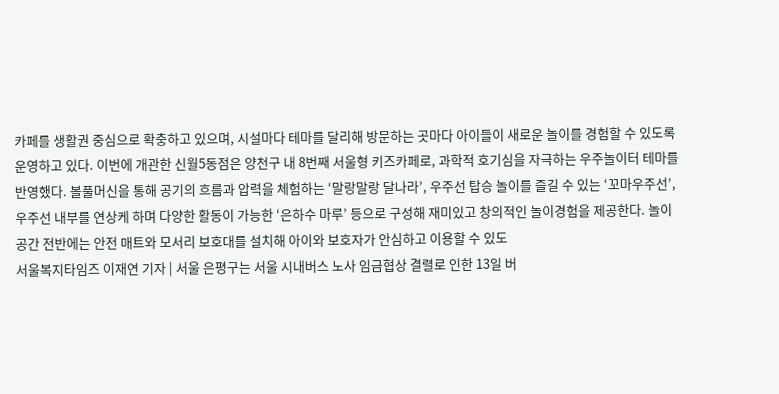카페를 생활권 중심으로 확충하고 있으며, 시설마다 테마를 달리해 방문하는 곳마다 아이들이 새로운 놀이를 경험할 수 있도록 운영하고 있다. 이번에 개관한 신월5동점은 양천구 내 8번째 서울형 키즈카페로, 과학적 호기심을 자극하는 우주놀이터 테마를 반영했다. 볼풀머신을 통해 공기의 흐름과 압력을 체험하는 ‘말랑말랑 달나라’, 우주선 탑승 놀이를 즐길 수 있는 ‘꼬마우주선’, 우주선 내부를 연상케 하며 다양한 활동이 가능한 ‘은하수 마루’ 등으로 구성해 재미있고 창의적인 놀이경험을 제공한다. 놀이공간 전반에는 안전 매트와 모서리 보호대를 설치해 아이와 보호자가 안심하고 이용할 수 있도
서울복지타임즈 이재연 기자 | 서울 은평구는 서울 시내버스 노사 임금협상 결렬로 인한 13일 버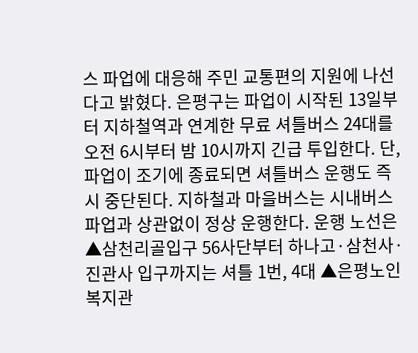스 파업에 대응해 주민 교통편의 지원에 나선다고 밝혔다. 은평구는 파업이 시작된 13일부터 지하철역과 연계한 무료 셔틀버스 24대를 오전 6시부터 밤 10시까지 긴급 투입한다. 단, 파업이 조기에 종료되면 셔틀버스 운행도 즉시 중단된다. 지하철과 마을버스는 시내버스 파업과 상관없이 정상 운행한다. 운행 노선은 ▲삼천리골입구 56사단부터 하나고·삼천사·진관사 입구까지는 셔틀 1번, 4대 ▲은평노인복지관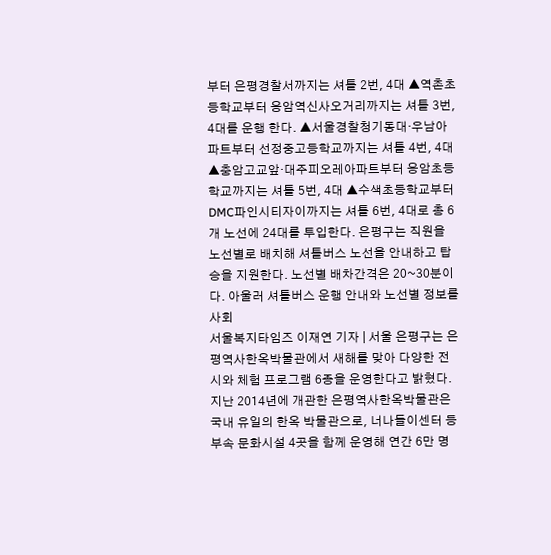부터 은평경찰서까지는 셔틀 2번, 4대 ▲역촌초등학교부터 응암역신사오거리까지는 셔틀 3번, 4대를 운행 한다. ▲서울경찰청기동대·우남아파트부터 선정중고등학교까지는 셔틀 4번, 4대 ▲충암고교앞·대주피오레아파트부터 응암초등학교까지는 셔틀 5번, 4대 ▲수색초등학교부터 DMC파인시티자이까지는 셔틀 6번, 4대로 총 6개 노선에 24대를 투입한다. 은평구는 직원을 노선별로 배치해 셔틀버스 노선을 안내하고 탑승을 지원한다. 노선별 배차간격은 20~30분이다. 아울러 셔틀버스 운행 안내와 노선별 정보를 사회
서울복지타임즈 이재연 기자 | 서울 은평구는 은평역사한옥박물관에서 새해를 맞아 다양한 전시와 체험 프로그램 6종을 운영한다고 밝혔다. 지난 2014년에 개관한 은평역사한옥박물관은 국내 유일의 한옥 박물관으로, 너나들이센터 등 부속 문화시설 4곳을 함께 운영해 연간 6만 명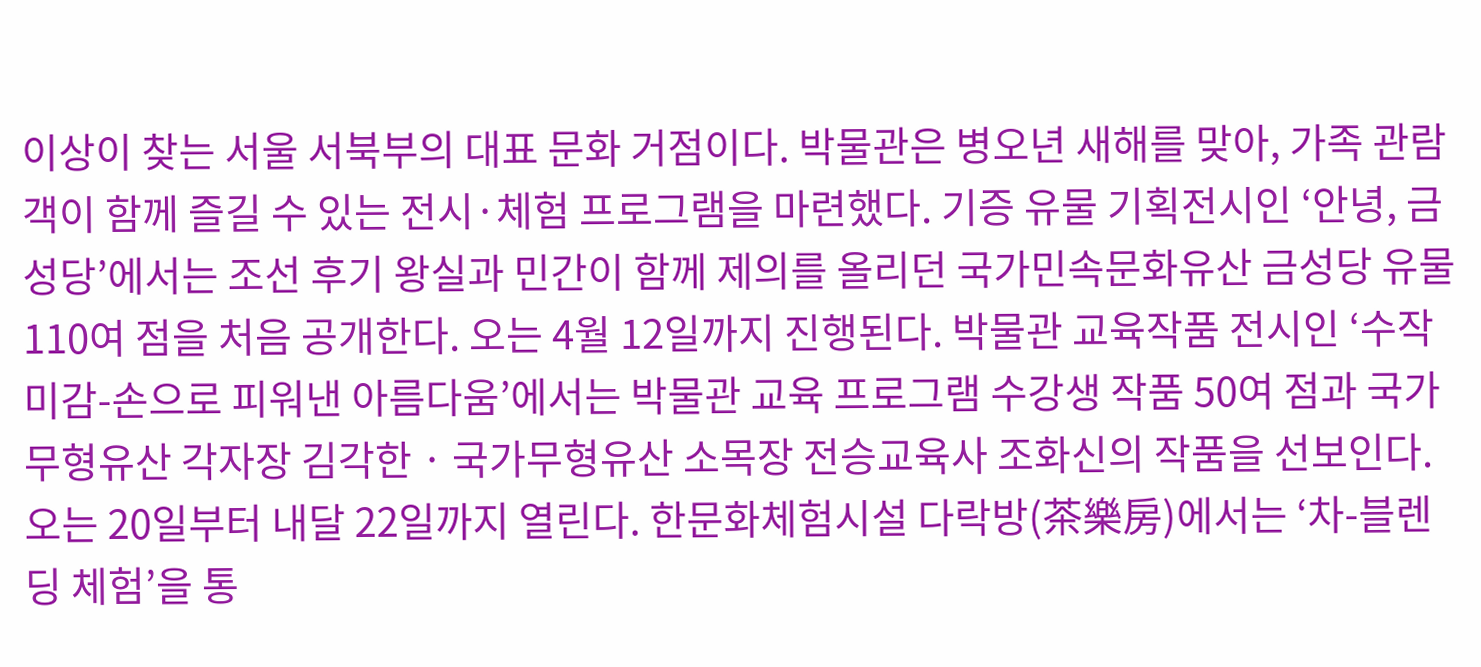이상이 찾는 서울 서북부의 대표 문화 거점이다. 박물관은 병오년 새해를 맞아, 가족 관람객이 함께 즐길 수 있는 전시·체험 프로그램을 마련했다. 기증 유물 기획전시인 ‘안녕, 금성당’에서는 조선 후기 왕실과 민간이 함께 제의를 올리던 국가민속문화유산 금성당 유물 110여 점을 처음 공개한다. 오는 4월 12일까지 진행된다. 박물관 교육작품 전시인 ‘수작미감-손으로 피워낸 아름다움’에서는 박물관 교육 프로그램 수강생 작품 50여 점과 국가무형유산 각자장 김각한 · 국가무형유산 소목장 전승교육사 조화신의 작품을 선보인다. 오는 20일부터 내달 22일까지 열린다. 한문화체험시설 다락방(茶樂房)에서는 ‘차-블렌딩 체험’을 통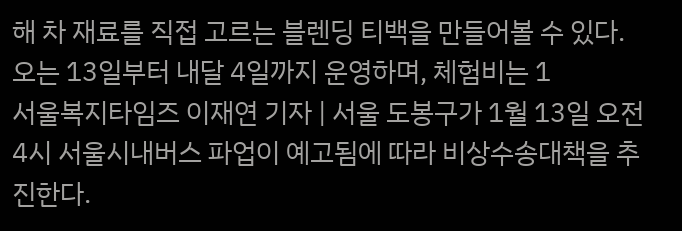해 차 재료를 직접 고르는 블렌딩 티백을 만들어볼 수 있다. 오는 13일부터 내달 4일까지 운영하며, 체험비는 1
서울복지타임즈 이재연 기자 | 서울 도봉구가 1월 13일 오전 4시 서울시내버스 파업이 예고됨에 따라 비상수송대책을 추진한다.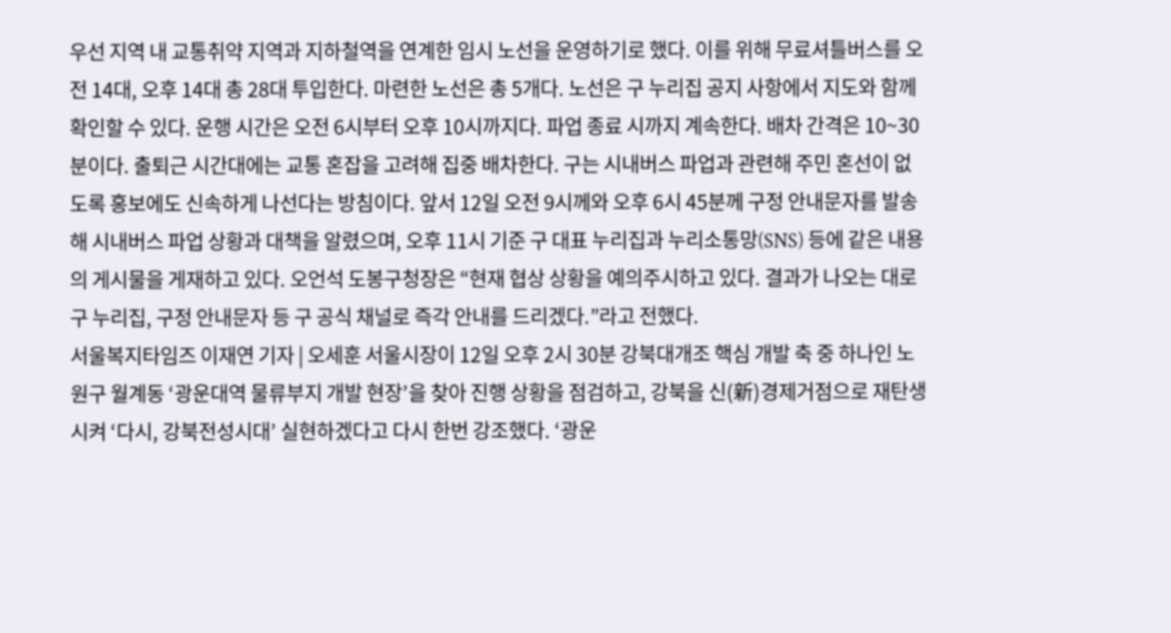우선 지역 내 교통취약 지역과 지하철역을 연계한 임시 노선을 운영하기로 했다. 이를 위해 무료셔틀버스를 오전 14대, 오후 14대 총 28대 투입한다. 마련한 노선은 총 5개다. 노선은 구 누리집 공지 사항에서 지도와 함께 확인할 수 있다. 운행 시간은 오전 6시부터 오후 10시까지다. 파업 종료 시까지 계속한다. 배차 간격은 10~30분이다. 출퇴근 시간대에는 교통 혼잡을 고려해 집중 배차한다. 구는 시내버스 파업과 관련해 주민 혼선이 없도록 홍보에도 신속하게 나선다는 방침이다. 앞서 12일 오전 9시께와 오후 6시 45분께 구정 안내문자를 발송해 시내버스 파업 상황과 대책을 알렸으며, 오후 11시 기준 구 대표 누리집과 누리소통망(SNS) 등에 같은 내용의 게시물을 게재하고 있다. 오언석 도봉구청장은 “현재 협상 상황을 예의주시하고 있다. 결과가 나오는 대로 구 누리집, 구정 안내문자 등 구 공식 채널로 즉각 안내를 드리겠다.”라고 전했다.
서울복지타임즈 이재연 기자 | 오세훈 서울시장이 12일 오후 2시 30분 강북대개조 핵심 개발 축 중 하나인 노원구 월계동 ‘광운대역 물류부지 개발 현장’을 찾아 진행 상황을 점검하고, 강북을 신(新)경제거점으로 재탄생시켜 ‘다시, 강북전성시대’ 실현하겠다고 다시 한번 강조했다. ‘광운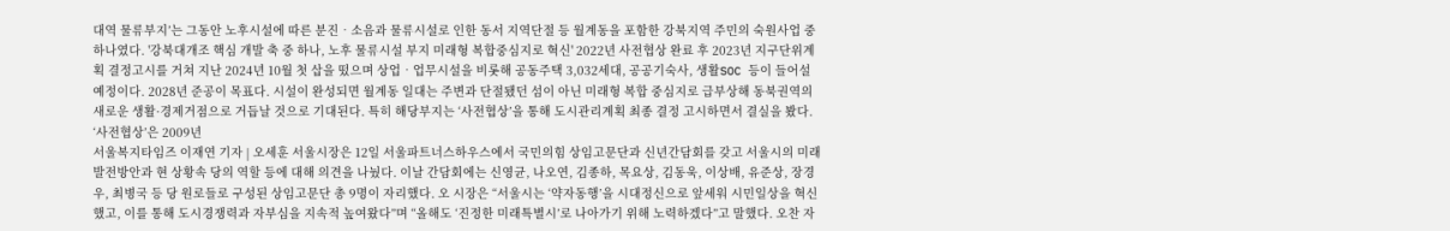대역 물류부지’는 그동안 노후시설에 따른 분진‧소음과 물류시설로 인한 동서 지역단절 등 월계동을 포함한 강북지역 주민의 숙원사업 중 하나였다. '강북대개조 핵심 개발 축 중 하나, 노후 물류시설 부지 미래형 복합중심지로 혁신' 2022년 사전협상 완료 후 2023년 지구단위계획 결정고시를 거쳐 지난 2024년 10월 첫 삽을 떴으며 상업‧업무시설을 비롯해 공동주택 3,032세대, 공공기숙사, 생활SOC 등이 들어설 예정이다. 2028년 준공이 목표다. 시설이 완성되면 월계동 일대는 주변과 단절됐던 섬이 아닌 미래형 복합 중심지로 급부상해 동북권역의 새로운 생활·경제거점으로 거듭날 것으로 기대된다. 특히 해당부지는 ‘사전협상’을 통해 도시관리계획 최종 결정 고시하면서 결실을 봤다. ‘사전협상’은 2009년
서울복지타임즈 이재연 기자 | 오세훈 서울시장은 12일 서울파트너스하우스에서 국민의힘 상임고문단과 신년간담회를 갖고 서울시의 미래 발전방안과 현 상황속 당의 역할 등에 대해 의견을 나눴다. 이날 간담회에는 신영균, 나오연, 김종하, 목요상, 김동욱, 이상배, 유준상, 장경우, 최병국 등 당 원로들로 구성된 상임고문단 총 9명이 자리했다. 오 시장은 “서울시는 ‘약자동행’을 시대정신으로 앞세워 시민일상을 혁신했고, 이를 통해 도시경쟁력과 자부심을 지속적 높여왔다”며 “올해도 ‘진정한 미래특별시’로 나아가기 위해 노력하겠다”고 말했다. 오찬 자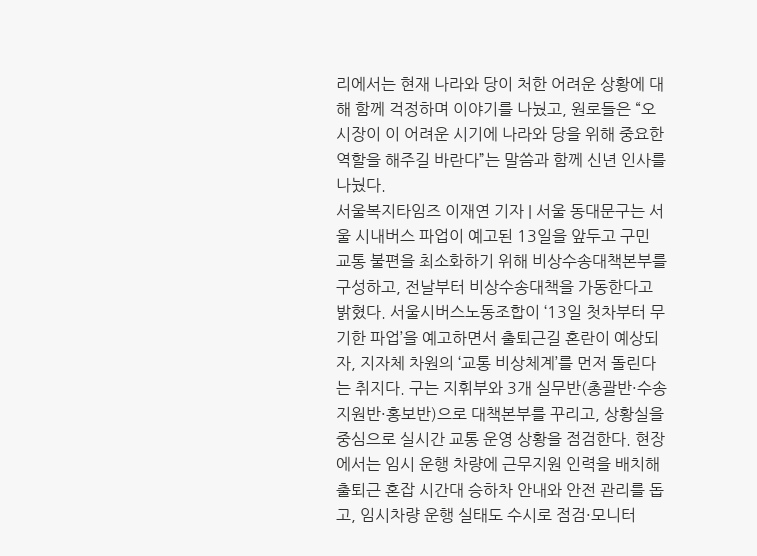리에서는 현재 나라와 당이 처한 어려운 상황에 대해 함께 걱정하며 이야기를 나눴고, 원로들은 “오 시장이 이 어려운 시기에 나라와 당을 위해 중요한 역할을 해주길 바란다”는 말씀과 함께 신년 인사를 나눴다.
서울복지타임즈 이재연 기자 | 서울 동대문구는 서울 시내버스 파업이 예고된 13일을 앞두고 구민 교통 불편을 최소화하기 위해 비상수송대책본부를 구성하고, 전날부터 비상수송대책을 가동한다고 밝혔다. 서울시버스노동조합이 ‘13일 첫차부터 무기한 파업’을 예고하면서 출퇴근길 혼란이 예상되자, 지자체 차원의 ‘교통 비상체계’를 먼저 돌린다는 취지다. 구는 지휘부와 3개 실무반(총괄반·수송지원반·홍보반)으로 대책본부를 꾸리고, 상황실을 중심으로 실시간 교통 운영 상황을 점검한다. 현장에서는 임시 운행 차량에 근무지원 인력을 배치해 출퇴근 혼잡 시간대 승하차 안내와 안전 관리를 돕고, 임시차량 운행 실태도 수시로 점검·모니터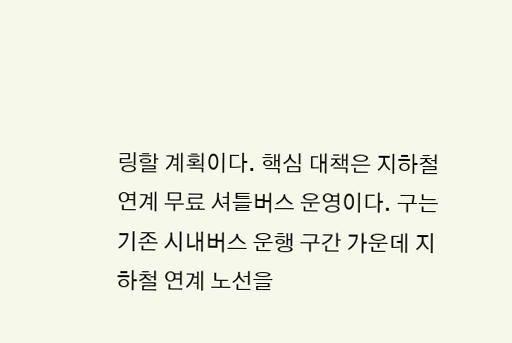링할 계획이다. 핵심 대책은 지하철 연계 무료 셔틀버스 운영이다. 구는 기존 시내버스 운행 구간 가운데 지하철 연계 노선을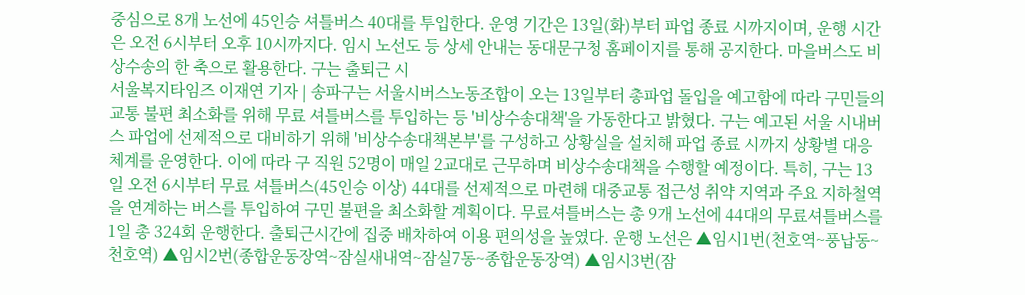중심으로 8개 노선에 45인승 셔틀버스 40대를 투입한다. 운영 기간은 13일(화)부터 파업 종료 시까지이며, 운행 시간은 오전 6시부터 오후 10시까지다. 임시 노선도 등 상세 안내는 동대문구청 홈페이지를 통해 공지한다. 마을버스도 비상수송의 한 축으로 활용한다. 구는 출퇴근 시
서울복지타임즈 이재연 기자 | 송파구는 서울시버스노동조합이 오는 13일부터 총파업 돌입을 예고함에 따라 구민들의 교통 불편 최소화를 위해 무료 셔틀버스를 투입하는 등 '비상수송대책'을 가동한다고 밝혔다. 구는 예고된 서울 시내버스 파업에 선제적으로 대비하기 위해 '비상수송대책본부'를 구성하고 상황실을 설치해 파업 종료 시까지 상황별 대응체계를 운영한다. 이에 따라 구 직원 52명이 매일 2교대로 근무하며 비상수송대책을 수행할 예정이다. 특히, 구는 13일 오전 6시부터 무료 셔틀버스(45인승 이상) 44대를 선제적으로 마련해 대중교통 접근성 취약 지역과 주요 지하철역을 연계하는 버스를 투입하여 구민 불편을 최소화할 계획이다. 무료셔틀버스는 총 9개 노선에 44대의 무료셔틀버스를 1일 총 324회 운행한다. 출퇴근시간에 집중 배차하여 이용 편의성을 높였다. 운행 노선은 ▲임시1번(천호역~풍납동~천호역) ▲임시2번(종합운동장역~잠실새내역~잠실7동~종합운동장역) ▲임시3번(잠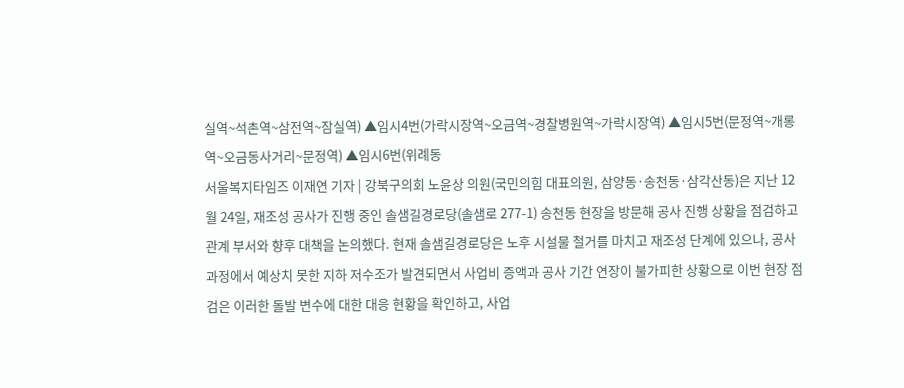실역~석촌역~삼전역~잠실역) ▲임시4번(가락시장역~오금역~경찰병원역~가락시장역) ▲임시5번(문정역~개롱역~오금동사거리~문정역) ▲임시6번(위례동
서울복지타임즈 이재연 기자 | 강북구의회 노윤상 의원(국민의힘 대표의원, 삼양동·송천동·삼각산동)은 지난 12월 24일, 재조성 공사가 진행 중인 솔샘길경로당(솔샘로 277-1) 송천동 현장을 방문해 공사 진행 상황을 점검하고 관계 부서와 향후 대책을 논의했다. 현재 솔샘길경로당은 노후 시설물 철거를 마치고 재조성 단계에 있으나, 공사 과정에서 예상치 못한 지하 저수조가 발견되면서 사업비 증액과 공사 기간 연장이 불가피한 상황으로 이번 현장 점검은 이러한 돌발 변수에 대한 대응 현황을 확인하고, 사업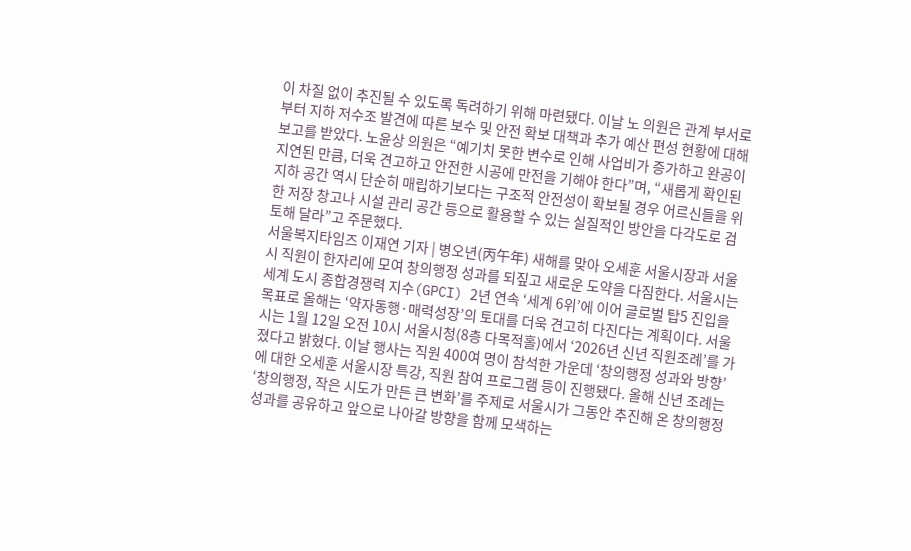이 차질 없이 추진될 수 있도록 독려하기 위해 마련됐다. 이날 노 의원은 관계 부서로부터 지하 저수조 발견에 따른 보수 및 안전 확보 대책과 추가 예산 편성 현황에 대해 보고를 받았다. 노윤상 의원은 “예기치 못한 변수로 인해 사업비가 증가하고 완공이 지연된 만큼, 더욱 견고하고 안전한 시공에 만전을 기해야 한다”며, “새롭게 확인된 지하 공간 역시 단순히 매립하기보다는 구조적 안전성이 확보될 경우 어르신들을 위한 저장 창고나 시설 관리 공간 등으로 활용할 수 있는 실질적인 방안을 다각도로 검토해 달라”고 주문했다.
서울복지타임즈 이재연 기자 | 병오년(丙午年) 새해를 맞아 오세훈 서울시장과 서울시 직원이 한자리에 모여 창의행정 성과를 되짚고 새로운 도약을 다짐한다. 서울시는 세계 도시 종합경쟁력 지수(GPCI) 2년 연속 ‘세계 6위’에 이어 글로벌 탑5 진입을 목표로 올해는 ‘약자동행·매력성장’의 토대를 더욱 견고히 다진다는 계획이다. 서울시는 1월 12일 오전 10시 서울시청(8층 다목적홀)에서 ‘2026년 신년 직원조례’를 가졌다고 밝혔다. 이날 행사는 직원 400여 명이 참석한 가운데 ‘창의행정 성과와 방향’에 대한 오세훈 서울시장 특강, 직원 참여 프로그램 등이 진행됐다. 올해 신년 조례는 ‘창의행정, 작은 시도가 만든 큰 변화’를 주제로 서울시가 그동안 추진해 온 창의행정 성과를 공유하고 앞으로 나아갈 방향을 함께 모색하는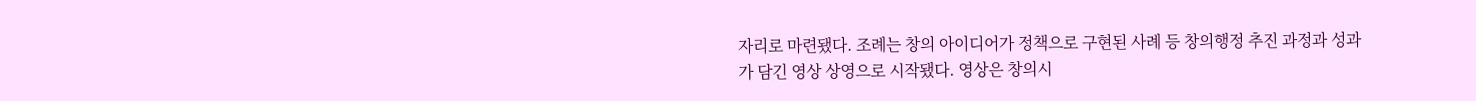자리로 마련됐다. 조례는 창의 아이디어가 정책으로 구현된 사례 등 창의행정 추진 과정과 성과가 담긴 영상 상영으로 시작됐다. 영상은 창의시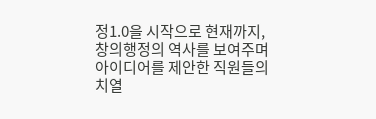정1.0을 시작으로 현재까지, 창의행정의 역사를 보여주며 아이디어를 제안한 직원들의 치열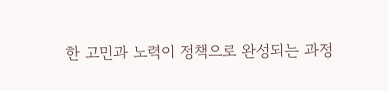한 고민과 노력이 정책으로 완성되는 과정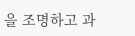을 조명하고 과